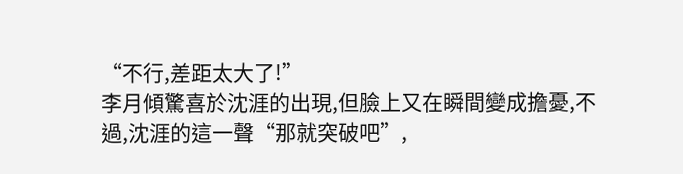“不行,差距太大了!”
李月傾驚喜於沈涯的出現,但臉上又在瞬間變成擔憂,不過,沈涯的這一聲“那就突破吧”,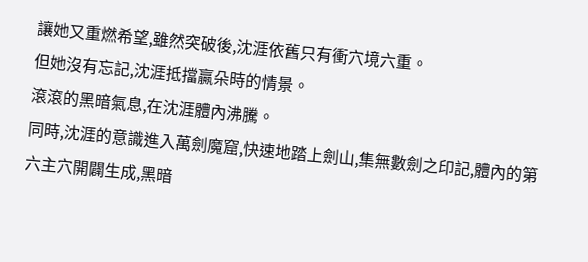讓她又重燃希望,雖然突破後,沈涯依舊只有衝穴境六重。
但她沒有忘記,沈涯抵擋贏朵時的情景。
滾滾的黑暗氣息,在沈涯體內沸騰。
同時,沈涯的意識進入萬劍魔窟,快速地踏上劍山,集無數劍之印記,體內的第六主穴開闢生成,黑暗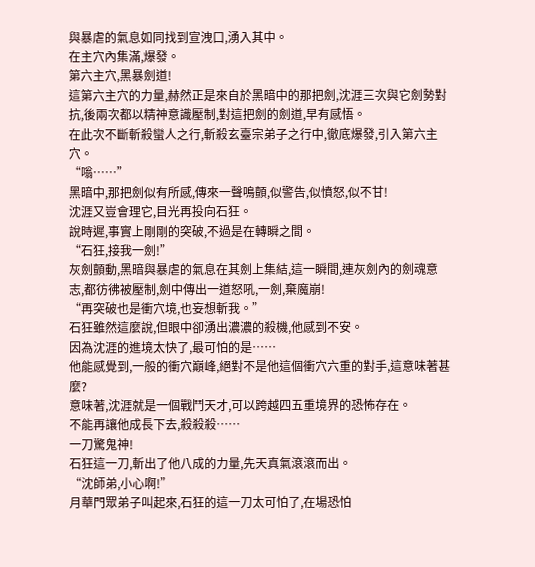與暴虐的氣息如同找到宣洩口,湧入其中。
在主穴內集滿,爆發。
第六主穴,黑暴劍道!
這第六主穴的力量,赫然正是來自於黑暗中的那把劍,沈涯三次與它劍勢對抗,後兩次都以精神意識壓制,對這把劍的劍道,早有感悟。
在此次不斷斬殺蠻人之行,斬殺玄臺宗弟子之行中,徹底爆發,引入第六主穴。
“嗡……”
黑暗中,那把劍似有所感,傳來一聲鳴顫,似警告,似憤怒,似不甘!
沈涯又豈會理它,目光再投向石狂。
說時遲,事實上剛剛的突破,不過是在轉瞬之間。
“石狂,接我一劍!”
灰劍顫動,黑暗與暴虐的氣息在其劍上集結,這一瞬間,連灰劍內的劍魂意志,都彷彿被壓制,劍中傳出一道怒吼,一劍,棄魔崩!
“再突破也是衝穴境,也妄想斬我。”
石狂雖然這麼說,但眼中卻湧出濃濃的殺機,他感到不安。
因為沈涯的進境太快了,最可怕的是……
他能感覺到,一般的衝穴巔峰,絕對不是他這個衝穴六重的對手,這意味著甚麼?
意味著,沈涯就是一個戰鬥天才,可以跨越四五重境界的恐怖存在。
不能再讓他成長下去,殺殺殺……
一刀驚鬼神!
石狂這一刀,斬出了他八成的力量,先天真氣滾滾而出。
“沈師弟,小心啊!”
月華門眾弟子叫起來,石狂的這一刀太可怕了,在場恐怕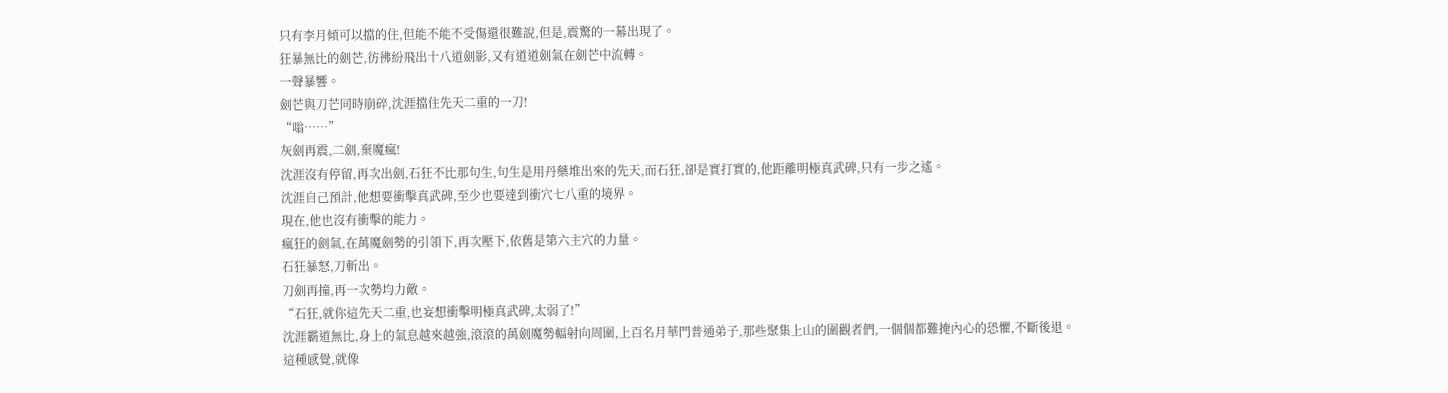只有李月傾可以擋的住,但能不能不受傷還很難說,但是,震驚的一幕出現了。
狂暴無比的劍芒,彷彿紛飛出十八道劍影,又有道道劍氣在劍芒中流轉。
一聲暴響。
劍芒與刀芒同時崩碎,沈涯擋住先天二重的一刀!
“嗡……”
灰劍再震,二劍,棄魔瘋!
沈涯沒有停留,再次出劍,石狂不比那句生,句生是用丹藥堆出來的先天,而石狂,卻是實打實的,他距離明極真武碑,只有一步之遙。
沈涯自己預計,他想要衝擊真武碑,至少也要達到衝穴七八重的境界。
現在,他也沒有衝擊的能力。
瘋狂的劍氣,在萬魔劍勢的引領下,再次壓下,依舊是第六主穴的力量。
石狂暴怒,刀斬出。
刀劍再撞,再一次勢均力敵。
“石狂,就你這先天二重,也妄想衝擊明極真武碑,太弱了!”
沈涯霸道無比,身上的氣息越來越強,滾滾的萬劍魔勢輻射向周圍,上百名月華門普通弟子,那些聚集上山的圍觀者們,一個個都難掩內心的恐懼,不斷後退。
這種感覺,就像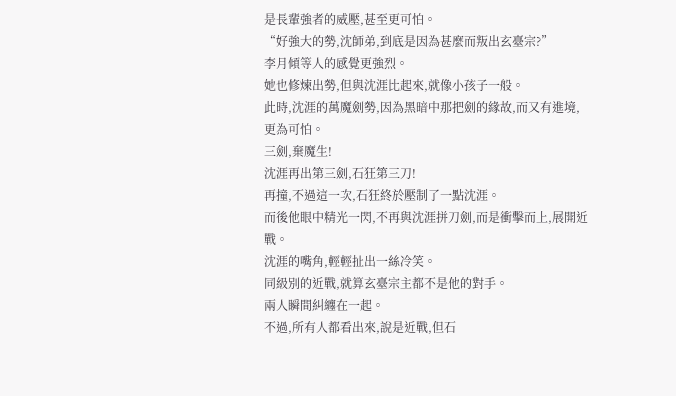是長輩強者的威壓,甚至更可怕。
“好強大的勢,沈師弟,到底是因為甚麼而叛出玄臺宗?”
李月傾等人的感覺更強烈。
她也修煉出勢,但與沈涯比起來,就像小孩子一般。
此時,沈涯的萬魔劍勢,因為黑暗中那把劍的緣故,而又有進境,更為可怕。
三劍,棄魔生!
沈涯再出第三劍,石狂第三刀!
再撞,不過這一次,石狂終於壓制了一點沈涯。
而後他眼中精光一閃,不再與沈涯拼刀劍,而是衝擊而上,展開近戰。
沈涯的嘴角,輕輕扯出一絲冷笑。
同級別的近戰,就算玄臺宗主都不是他的對手。
兩人瞬間糾纏在一起。
不過,所有人都看出來,說是近戰,但石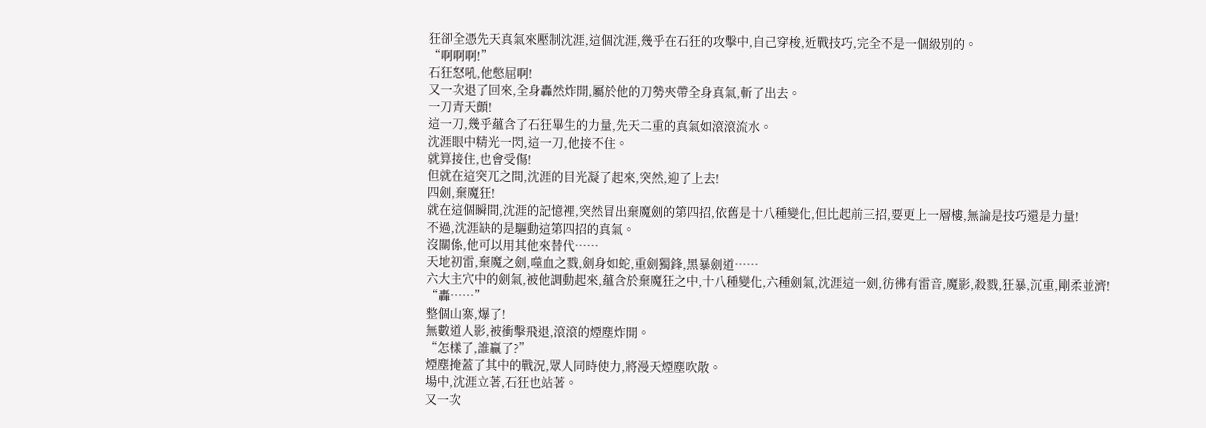狂卻全憑先天真氣來壓制沈涯,這個沈涯,幾乎在石狂的攻擊中,自己穿梭,近戰技巧,完全不是一個級別的。
“啊啊啊!”
石狂怒吼,他憋屈啊!
又一次退了回來,全身轟然炸開,屬於他的刀勢夾帶全身真氣,斬了出去。
一刀青天顫!
這一刀,幾乎蘊含了石狂畢生的力量,先天二重的真氣如滾滾流水。
沈涯眼中精光一閃,這一刀,他接不住。
就算接住,也會受傷!
但就在這突兀之間,沈涯的目光凝了起來,突然,迎了上去!
四劍,棄魔狂!
就在這個瞬間,沈涯的記憶裡,突然冒出棄魔劍的第四招,依舊是十八種變化,但比起前三招,要更上一層樓,無論是技巧還是力量!
不過,沈涯缺的是驅動這第四招的真氣。
沒關係,他可以用其他來替代……
天地初雷,棄魔之劍,噬血之戮,劍身如蛇,重劍獨鋒,黑暴劍道……
六大主穴中的劍氣,被他調動起來,蘊含於棄魔狂之中,十八種變化,六種劍氣,沈涯這一劍,彷彿有雷音,魔影,殺戮,狂暴,沉重,剛柔並濟!
“轟……”
整個山寨,爆了!
無數道人影,被衝擊飛退,滾滾的煙塵炸開。
“怎樣了,誰贏了?”
煙塵掩蓋了其中的戰況,眾人同時使力,將漫天煙塵吹散。
場中,沈涯立著,石狂也站著。
又一次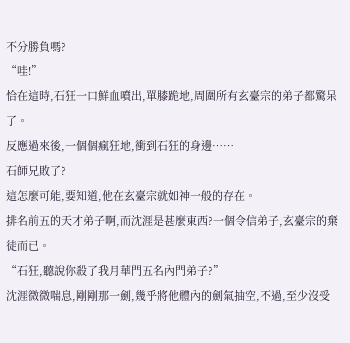不分勝負嗎?
“哇!”
恰在這時,石狂一口鮮血噴出,單膝跪地,周圍所有玄臺宗的弟子都驚呆了。
反應過來後,一個個瘋狂地,衝到石狂的身邊……
石師兄敗了?
這怎麼可能,要知道,他在玄臺宗就如神一般的存在。
排名前五的天才弟子啊,而沈涯是甚麼東西?一個令信弟子,玄臺宗的棄徒而已。
“石狂,聽說你殺了我月華門五名內門弟子?”
沈涯微微喘息,剛剛那一劍,幾乎將他體內的劍氣抽空,不過,至少沒受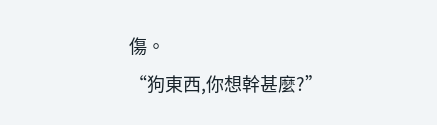傷。
“狗東西,你想幹甚麼?”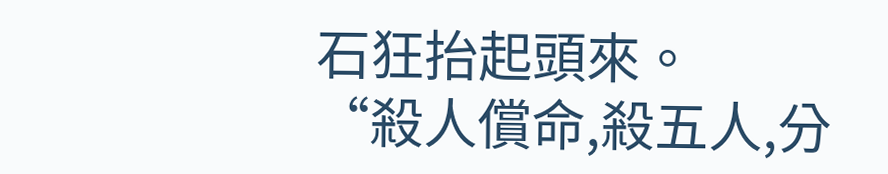石狂抬起頭來。
“殺人償命,殺五人,分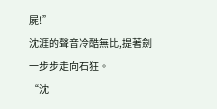屍!”
沈涯的聲音冷酷無比,提著劍一步步走向石狂。
“沈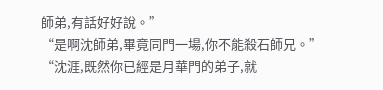師弟,有話好好說。”
“是啊沈師弟,畢竟同門一場,你不能殺石師兄。”
“沈涯,既然你已經是月華門的弟子,就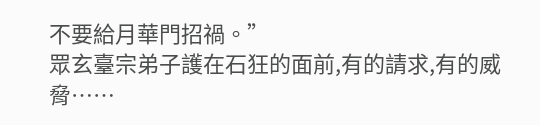不要給月華門招禍。”
眾玄臺宗弟子護在石狂的面前,有的請求,有的威脅……